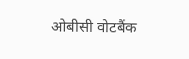ओबीसी वोटबैंक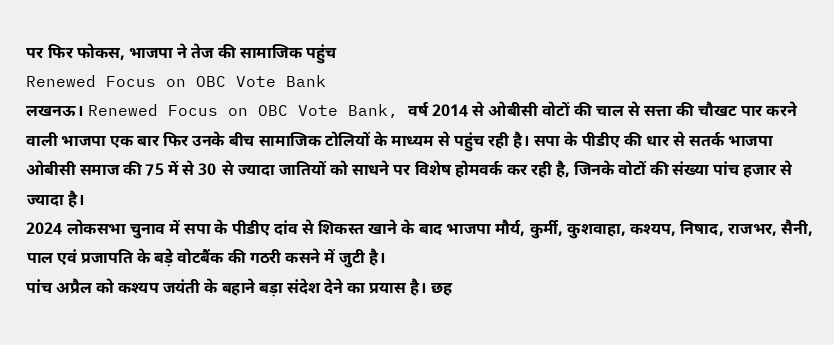पर फिर फोकस, भाजपा ने तेज की सामाजिक पहुंच
Renewed Focus on OBC Vote Bank
लखनऊ। Renewed Focus on OBC Vote Bank, वर्ष 2014 से ओबीसी वोटों की चाल से सत्ता की चौखट पार करने वाली भाजपा एक बार फिर उनके बीच सामाजिक टोलियों के माध्यम से पहुंच रही है। सपा के पीडीए की धार से सतर्क भाजपा ओबीसी समाज की 75 में से 30 से ज्यादा जातियों को साधने पर विशेष होमवर्क कर रही है, जिनके वोटों की संख्या पांच हजार से ज्यादा है।
2024 लोकसभा चुनाव में सपा के पीडीए दांव से शिकस्त खाने के बाद भाजपा मौर्य, कुर्मी, कुशवाहा, कश्यप, निषाद, राजभर, सैनी, पाल एवं प्रजापति के बड़े वोटबैंक की गठरी कसने में जुटी है।
पांच अप्रैल को कश्यप जयंती के बहाने बड़ा संदेश देने का प्रयास है। छह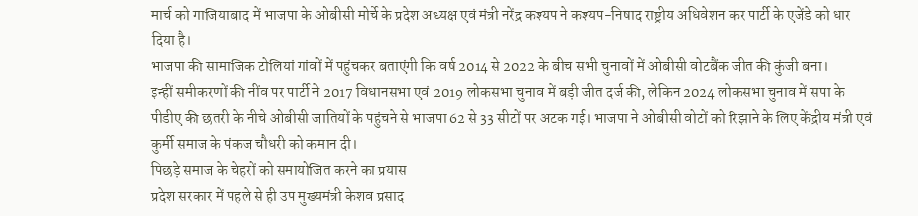मार्च को गाजियाबाद में भाजपा के ओबीसी मोर्चे के प्रदेश अध्यक्ष एवं मंत्री नरेंद्र कश्यप ने कश्यप-निषाद राष्ट्रीय अधिवेशन कर पार्टी के एजेंडे को धार दिया है।
भाजपा की सामाजिक टोलियां गांवों में पहुंचकर बताएंगी कि वर्ष 2014 से 2022 के बीच सभी चुनावों में ओबीसी वोटबैंक जीत की कुंजी बना।
इन्हीं समीकरणों की नींव पर पार्टी ने 2017 विधानसभा एवं 2019 लोकसभा चुनाव में बड़ी जीत दर्ज की, लेकिन 2024 लोकसभा चुनाव में सपा के पीडीए की छतरी के नीचे ओबीसी जातियों के पहुंचने से भाजपा 62 से 33 सीटों पर अटक गई। भाजपा ने ओबीसी वोटों को रिझाने के लिए केंद्रीय मंत्री एवं कुर्मी समाज के पंकज चौधरी को कमान दी।
पिछड़े समाज के चेहरों को समायोजित करने का प्रयास
प्रदेश सरकार में पहले से ही उप मुख्यमंत्री केशव प्रसाद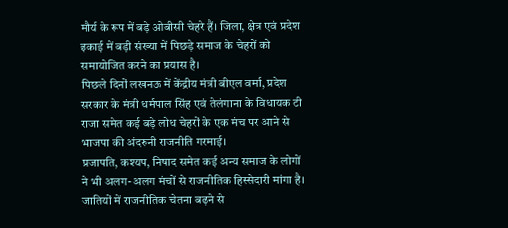मौर्य के रूप में बड़े ओबीसी चेहरे हैं। जिला, क्षेत्र एवं प्रदेश इकाई में बड़ी संख्या में पिछड़े समाज के चेहरों को समायोजित करने का प्रयास है।
पिछले दिनों लखनऊ में केंद्रीय मंत्री बीएल वर्मा, प्रदेश सरकार के मंत्री धर्मपाल सिंह एवं तेलंगाना के विधायक टी राजा समेत कई बड़े लोध चेहरों के एक मंच पर आने से भाजपा की अंदरुनी राजनीति गरमाई।
प्रजापति, कश्यप, निषाद समेत कई अन्य समाज के लोगों ने भी अलग-अलग मंचों से राजनीतिक हिस्सेदारी मांगा है। जातियों में राजनीतिक चेतना बढ़ने से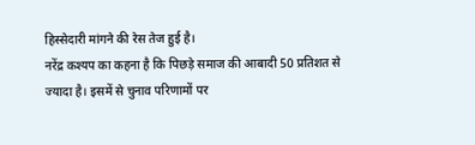हिस्सेदारी मांगने की रेस तेज हुई है।
नरेंद्र कश्यप का कहना है कि पिछड़े समाज की आबादी 50 प्रतिशत से ज्यादा है। इसमें से चुनाव परिणामों पर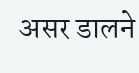असर डालने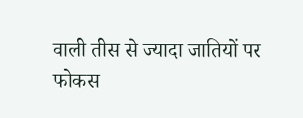वाली तीस से ज्यादा जातियों पर फोकस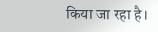किया जा रहा है।